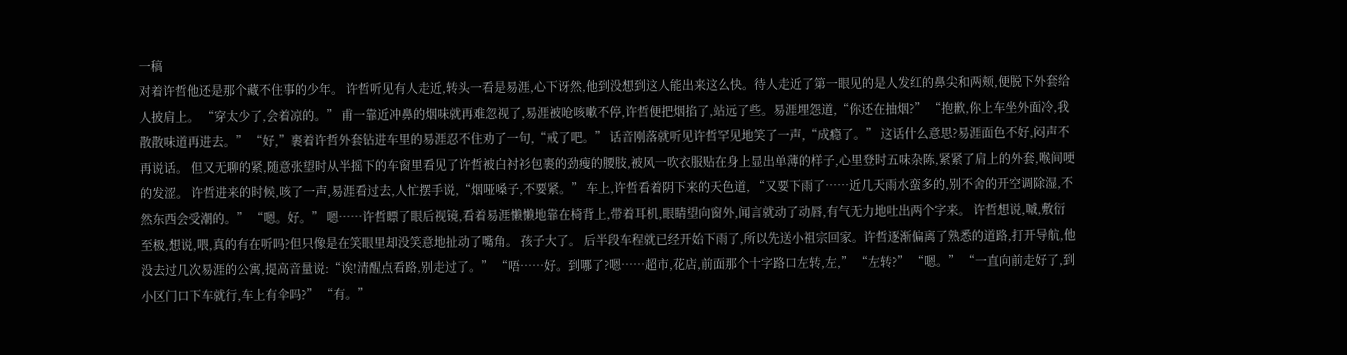一稿
对着许哲他还是那个藏不住事的少年。 许哲听见有人走近,转头一看是易涯,心下讶然,他到没想到这人能出来这么快。待人走近了第一眼见的是人发红的鼻尖和两颊,便脱下外套给人披肩上。 “穿太少了,会着凉的。” 甫一靠近冲鼻的烟味就再难忽视了,易涯被呛咳嗽不停,许哲便把烟掐了,站远了些。易涯埋怨道,“你还在抽烟?” “抱歉,你上车坐外面冷,我散散味道再进去。” “好,”裹着许哲外套钻进车里的易涯忍不住劝了一句,“戒了吧。” 话音刚落就听见许哲罕见地笑了一声,“成瘾了。” 这话什么意思?易涯面色不好,闷声不再说话。 但又无聊的紧,随意张望时从半摇下的车窗里看见了许哲被白衬衫包裹的劲瘦的腰肢,被风一吹衣服贴在身上显出单薄的样子,心里登时五味杂陈,紧紧了肩上的外套,喉间哽的发涩。 许哲进来的时候,咳了一声,易涯看过去,人忙摆手说,“烟哑嗓子,不要紧。” 车上,许哲看着阴下来的天色道, “又要下雨了……近几天雨水蛮多的,别不舍的开空调除湿,不然东西会受潮的。” “嗯。好。” 嗯……许哲瞟了眼后视镜,看着易涯懒懒地靠在椅背上,带着耳机,眼睛望向窗外,闻言就动了动唇,有气无力地吐出两个字来。 许哲想说,嘁,敷衍至极,想说,喂,真的有在听吗?但只像是在笑眼里却没笑意地扯动了嘴角。 孩子大了。 后半段车程就已经开始下雨了,所以先送小祖宗回家。许哲逐渐偏离了熟悉的道路,打开导航,他没去过几次易涯的公寓,提高音量说:“诶!清醒点看路,别走过了。” “唔……好。到哪了?嗯……超市,花店,前面那个十字路口左转,左,” “左转?” “嗯。” “一直向前走好了,到小区门口下车就行,车上有伞吗?” “有。”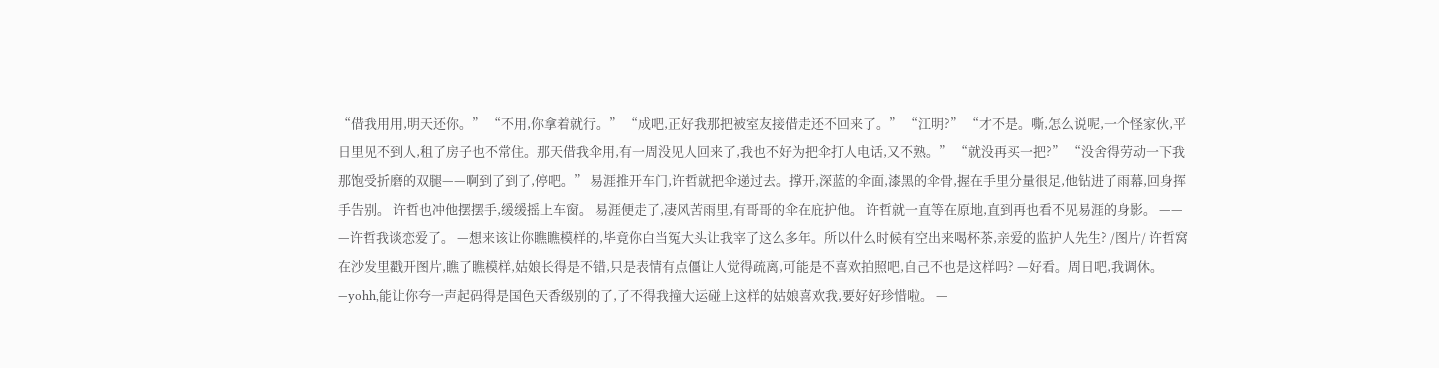“借我用用,明天还你。” “不用,你拿着就行。” “成吧,正好我那把被室友接借走还不回来了。” “江明?” “才不是。嘶,怎么说呢,一个怪家伙,平日里见不到人,租了房子也不常住。那天借我伞用,有一周没见人回来了,我也不好为把伞打人电话,又不熟。” “就没再买一把?” “没舍得劳动一下我那饱受折磨的双腿——啊到了到了,停吧。” 易涯推开车门,许哲就把伞递过去。撑开,深蓝的伞面,漆黑的伞骨,握在手里分量很足,他钻进了雨幕,回身挥手告别。 许哲也冲他摆摆手,缓缓摇上车窗。 易涯便走了,凄风苦雨里,有哥哥的伞在庇护他。 许哲就一直等在原地,直到再也看不见易涯的身影。 —— —许哲我谈恋爱了。 —想来该让你瞧瞧模样的,毕竟你白当冤大头让我宰了这么多年。所以什么时候有空出来喝杯茶,亲爱的监护人先生? /图片/ 许哲窝在沙发里戳开图片,瞧了瞧模样,姑娘长得是不错,只是表情有点僵让人觉得疏离,可能是不喜欢拍照吧,自己不也是这样吗? —好看。周日吧,我调休。 —yohh,能让你夸一声起码得是国色天香级别的了,了不得我撞大运碰上这样的姑娘喜欢我,要好好珍惜啦。 —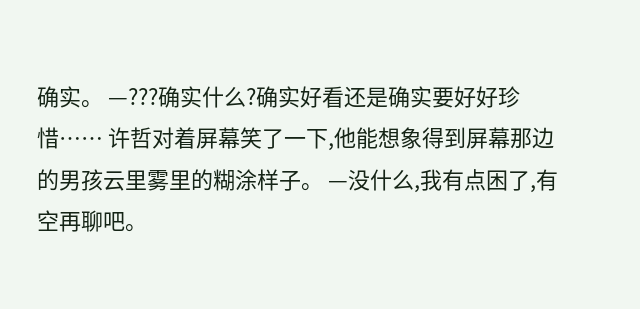确实。 —???确实什么?确实好看还是确实要好好珍惜…… 许哲对着屏幕笑了一下,他能想象得到屏幕那边的男孩云里雾里的糊涂样子。 —没什么,我有点困了,有空再聊吧。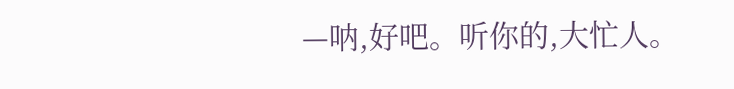—呐,好吧。听你的,大忙人。